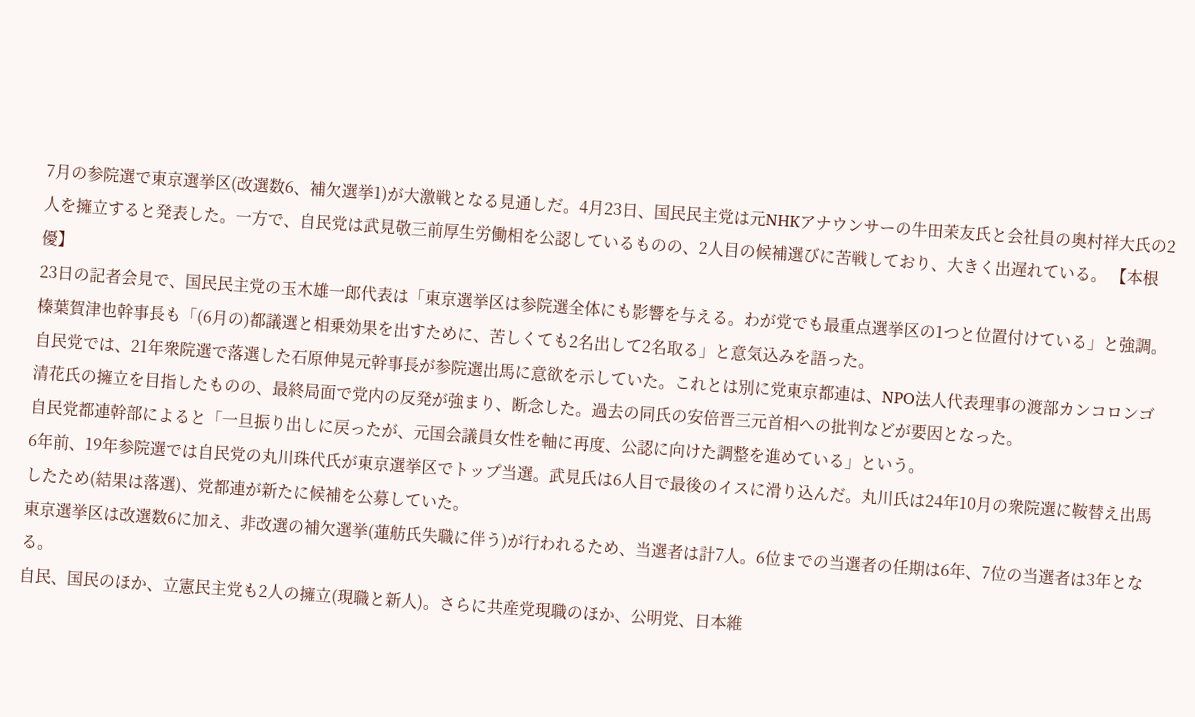7月の参院選で東京選挙区(改選数6、補欠選挙1)が大激戦となる見通しだ。4月23日、国民民主党は元NHKアナウンサーの牛田茉友氏と会社員の奥村祥大氏の2人を擁立すると発表した。一方で、自民党は武見敬三前厚生労働相を公認しているものの、2人目の候補選びに苦戦しており、大きく出遅れている。 【本根優】
23日の記者会見で、国民民主党の玉木雄一郎代表は「東京選挙区は参院選全体にも影響を与える。わが党でも最重点選挙区の1つと位置付けている」と強調。榛葉賀津也幹事長も「(6月の)都議選と相乗効果を出すために、苦しくても2名出して2名取る」と意気込みを語った。
自民党では、21年衆院選で落選した石原伸晃元幹事長が参院選出馬に意欲を示していた。これとは別に党東京都連は、NPO法人代表理事の渡部カンコロンゴ清花氏の擁立を目指したものの、最終局面で党内の反発が強まり、断念した。過去の同氏の安倍晋三元首相への批判などが要因となった。
自民党都連幹部によると「一旦振り出しに戻ったが、元国会議員女性を軸に再度、公認に向けた調整を進めている」という。
6年前、19年参院選では自民党の丸川珠代氏が東京選挙区でトップ当選。武見氏は6人目で最後のイスに滑り込んだ。丸川氏は24年10月の衆院選に鞍替え出馬したため(結果は落選)、党都連が新たに候補を公募していた。
東京選挙区は改選数6に加え、非改選の補欠選挙(蓮舫氏失職に伴う)が行われるため、当選者は計7人。6位までの当選者の任期は6年、7位の当選者は3年となる。
自民、国民のほか、立憲民主党も2人の擁立(現職と新人)。さらに共産党現職のほか、公明党、日本維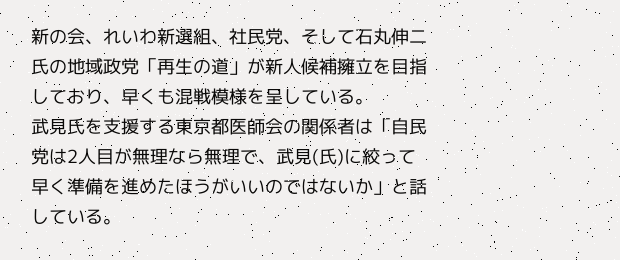新の会、れいわ新選組、社民党、そして石丸伸二氏の地域政党「再生の道」が新人候補擁立を目指しており、早くも混戦模様を呈している。
武見氏を支援する東京都医師会の関係者は「自民党は2人目が無理なら無理で、武見(氏)に絞って早く準備を進めたほうがいいのではないか」と話している。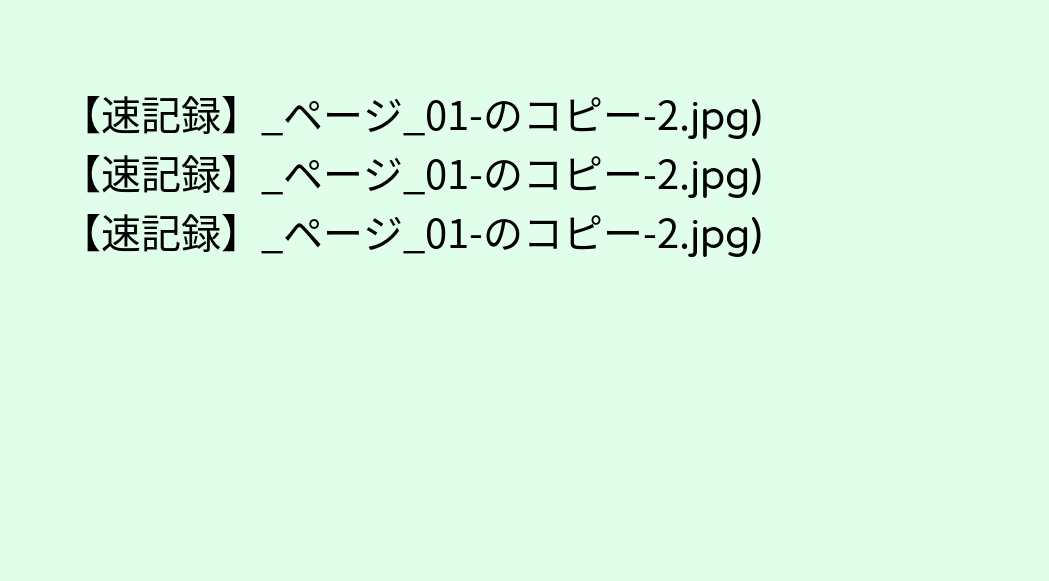【速記録】_ページ_01-のコピー-2.jpg)
【速記録】_ページ_01-のコピー-2.jpg)
【速記録】_ページ_01-のコピー-2.jpg)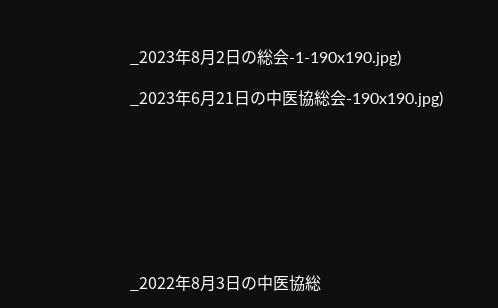_2023年8月2日の総会-1-190x190.jpg)

_2023年6月21日の中医協総会-190x190.jpg)








_2022年8月3日の中医協総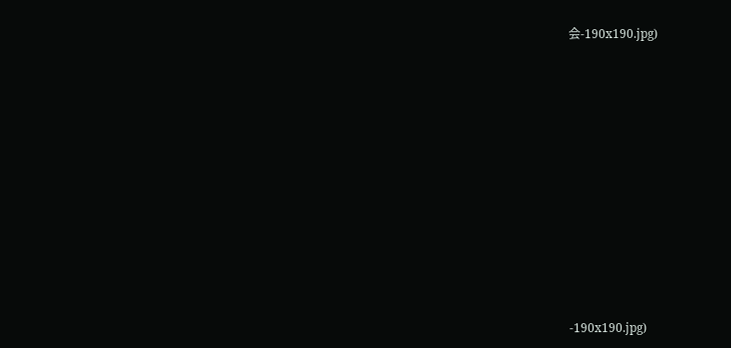会-190x190.jpg)















-190x190.jpg)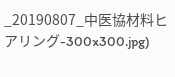_20190807_中医協材料ヒアリング-300x300.jpg)